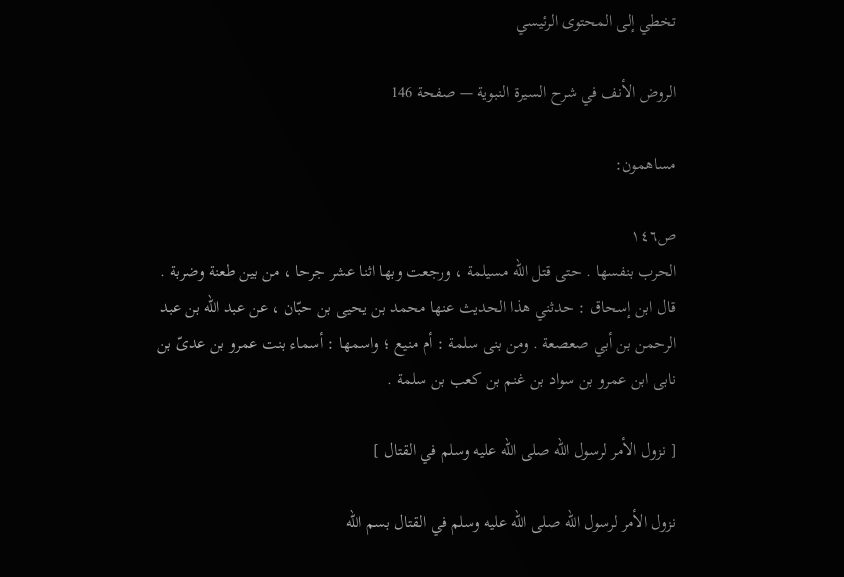تخطي إلى المحتوى الرئيسي

الروض الأنف في شرح السيرة النبوية — صفحة 146

مساهمون:

ص١٤٦
الحرب بنفسها . حتى قتل اللّه مسيلمة ، ورجعت وبها اثنا عشر جرحا ، من بين طعنة وضربة . قال ابن إسحاق : حدثني هذا الحديث عنها محمد بن يحيى بن حبّان ، عن عبد اللّه بن عبد الرحمن بن أبي صعصعة . ومن بنى سلمة : أم منيع ؛ واسمها : أسماء بنت عمرو بن عدىّ بن نابى ابن عمرو بن سواد بن غنم بن كعب بن سلمة .

[ نزول الأمر لرسول اللّه صلى اللّه عليه وسلم في القتال ]

نزول الأمر لرسول اللّه صلى اللّه عليه وسلم في القتال بسم اللّه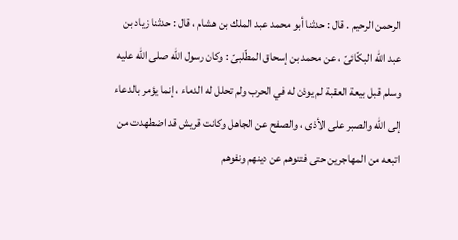الرحمن الرحيم . قال : حدثنا أبو محمد عبد الملك بن هشام ، قال : حدثنا زياد بن عبد اللّه البكّائىّ ، عن محمد بن إسحاق المطّلبىّ : وكان رسول اللّه صلى اللّه عليه وسلم قبل بيعة العقبة لم يوذن له في الحرب ولم تحلل له الدماء ، إنما يؤمر بالدعاء إلى اللّه والصبر على الأذى ، والصفح عن الجاهل وكانت قريش قد اضطهدت من اتبعه من المهاجرين حتى فتنوهم عن دينهم ونفوهم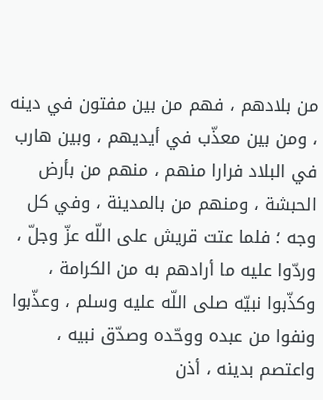من بلادهم ، فهم من بين مفتون في دينه ، ومن بين معذّب في أيديهم ، وبين هارب في البلاد فرارا منهم ، منهم من بأرض الحبشة ، ومنهم من بالمدينة ، وفي كل وجه ؛ فلما عتت قريش على اللّه عزّ وجلّ ، وردّوا عليه ما أرادهم به من الكرامة ، وكذّبوا نبيّه صلى اللّه عليه وسلم ، وعذّبوا ونفوا من عبده ووحّده وصدّق نبيه ، واعتصم بدينه ، أذن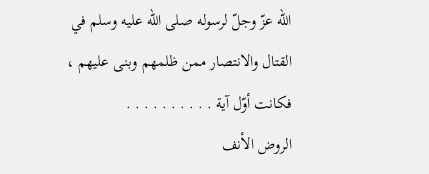اللّه عزّ وجلّ لرسوله صلى اللّه عليه وسلم في القتال والانتصار ممن ظلمهم وبنى عليهم ، فكانت أوّل آية . . . . . . . . . .
الروض الأنف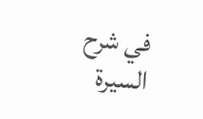في شرح السيرة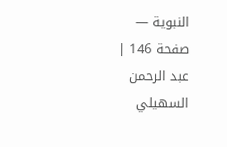النبوية — صفحة 146 | عبد الرحمن السهيلي